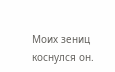Моих зениц коснулся он.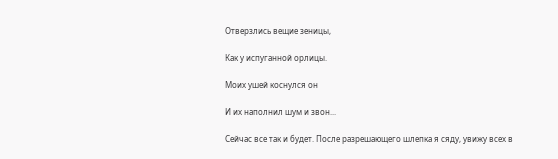Отверзлись вещие зеницы,

Как у испуганной орлицы.

Моих ушей коснулся он

И их наполнил шум и звон...

Сейчас все так и будет. После разрешающего шлепка я сяду, увижу всех в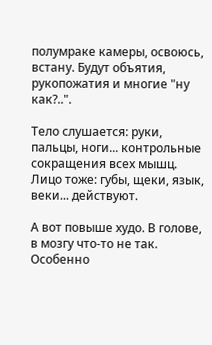полумраке камеры, освоюсь, встану. Будут объятия, рукопожатия и многие "ну как?..".

Тело слушается: руки, пальцы, ноги... контрольные сокращения всех мышц. Лицо тоже: губы, щеки, язык, веки... действуют.

А вот повыше худо. В голове, в мозгу что-то не так. Особенно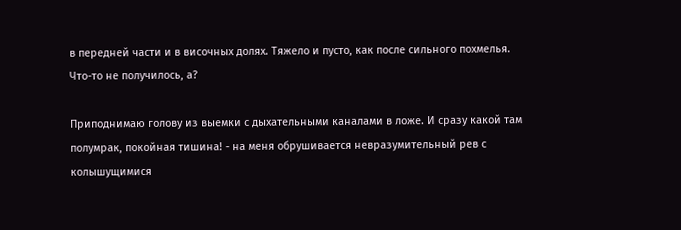в передней части и в височных долях. Тяжело и пусто, как после сильного похмелья. Что-то не получилось, а?

Приподнимаю голову из выемки с дыхательными каналами в ложе. И сразу какой там полумрак, покойная тишина! - на меня обрушивается невразумительный рев с колышущимися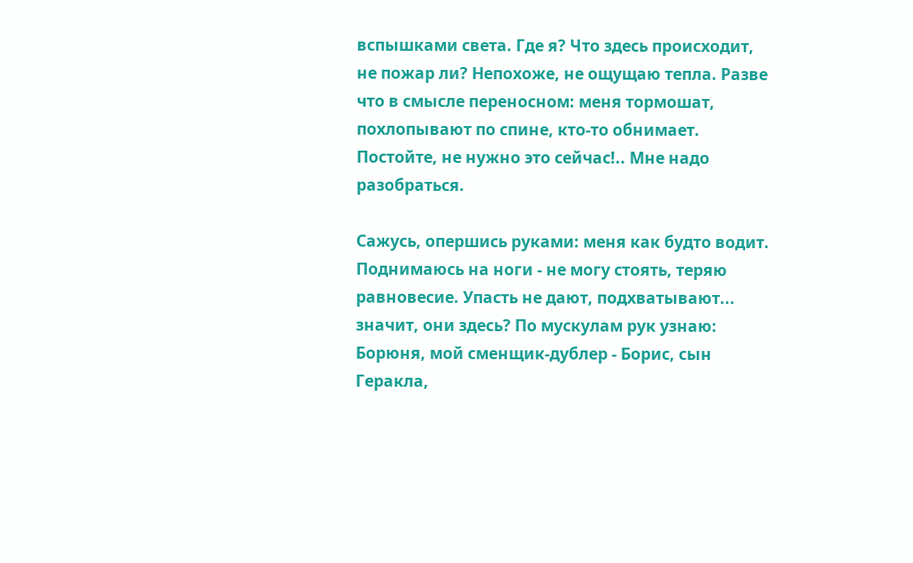вспышками света. Где я? Что здесь происходит, не пожар ли? Непохоже, не ощущаю тепла. Разве что в смысле переносном: меня тормошат, похлопывают по спине, кто-то обнимает. Постойте, не нужно это сейчас!.. Мне надо разобраться.

Сажусь, опершись руками: меня как будто водит. Поднимаюсь на ноги - не могу стоять, теряю равновесие. Упасть не дают, подхватывают... значит, они здесь? По мускулам рук узнаю: Борюня, мой сменщик-дублер - Борис, сын Геракла,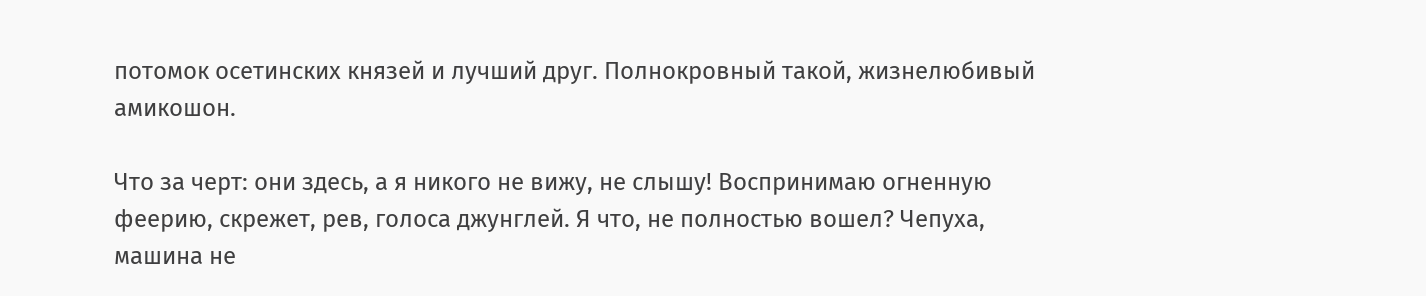потомок осетинских князей и лучший друг. Полнокровный такой, жизнелюбивый амикошон.

Что за черт: они здесь, а я никого не вижу, не слышу! Воспринимаю огненную феерию, скрежет, рев, голоса джунглей. Я что, не полностью вошел? Чепуха, машина не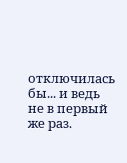отключилась бы... и ведь не в первый же раз.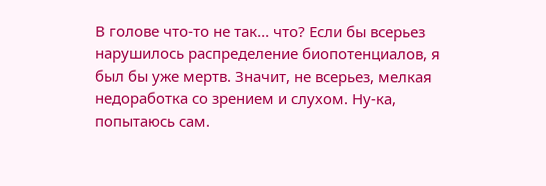В голове что-то не так... что? Если бы всерьез нарушилось распределение биопотенциалов, я был бы уже мертв. Значит, не всерьез, мелкая недоработка со зрением и слухом. Ну-ка, попытаюсь сам.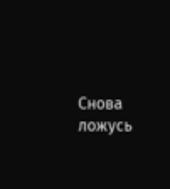Снова ложусь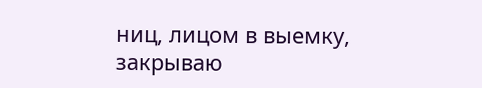ниц, лицом в выемку, закрываю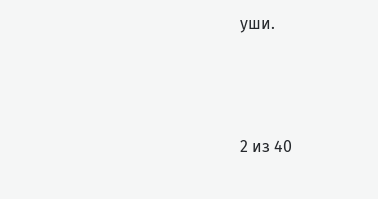уши.



2 из 40